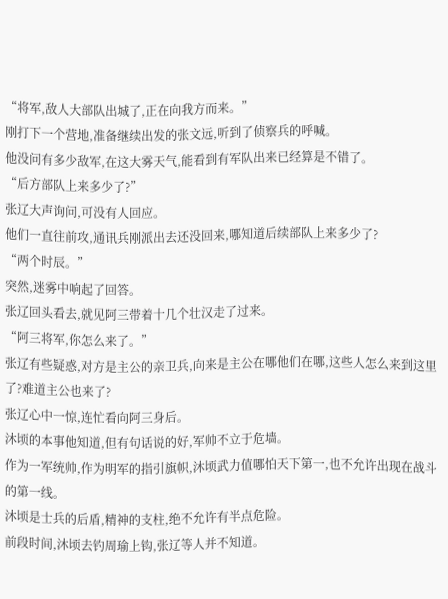“将军,敌人大部队出城了,正在向我方而来。”
刚打下一个营地,准备继续出发的张文远,听到了侦察兵的呼喊。
他没问有多少敌军,在这大雾天气,能看到有军队出来已经算是不错了。
“后方部队上来多少了?”
张辽大声询问,可没有人回应。
他们一直往前攻,通讯兵刚派出去还没回来,哪知道后续部队上来多少了?
“两个时辰。”
突然,迷雾中响起了回答。
张辽回头看去,就见阿三带着十几个壮汉走了过来。
“阿三将军,你怎么来了。”
张辽有些疑惑,对方是主公的亲卫兵,向来是主公在哪他们在哪,这些人怎么来到这里了?难道主公也来了?
张辽心中一惊,连忙看向阿三身后。
沐顷的本事他知道,但有句话说的好,军帅不立于危墙。
作为一军统帅,作为明军的指引旗帜,沐顷武力值哪怕天下第一,也不允许出现在战斗的第一线。
沐顷是士兵的后盾,精神的支柱,绝不允许有半点危险。
前段时间,沐顷去钓周瑜上钩,张辽等人并不知道。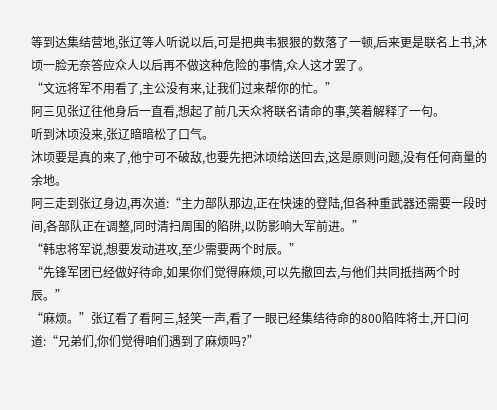等到达集结营地,张辽等人听说以后,可是把典韦狠狠的数落了一顿,后来更是联名上书,沐顷一脸无奈答应众人以后再不做这种危险的事情,众人这才罢了。
“文远将军不用看了,主公没有来,让我们过来帮你的忙。”
阿三见张辽往他身后一直看,想起了前几天众将联名请命的事,笑着解释了一句。
听到沐顷没来,张辽暗暗松了口气。
沐顷要是真的来了,他宁可不破敌,也要先把沐顷给送回去,这是原则问题,没有任何商量的余地。
阿三走到张辽身边,再次道:“主力部队那边,正在快速的登陆,但各种重武器还需要一段时间,各部队正在调整,同时清扫周围的陷阱,以防影响大军前进。”
“韩忠将军说,想要发动进攻,至少需要两个时辰。”
“先锋军团已经做好待命,如果你们觉得麻烦,可以先撤回去,与他们共同抵挡两个时辰。”
“麻烦。”张辽看了看阿三,轻笑一声,看了一眼已经集结待命的800陷阵将士,开口问道:“兄弟们,你们觉得咱们遇到了麻烦吗?”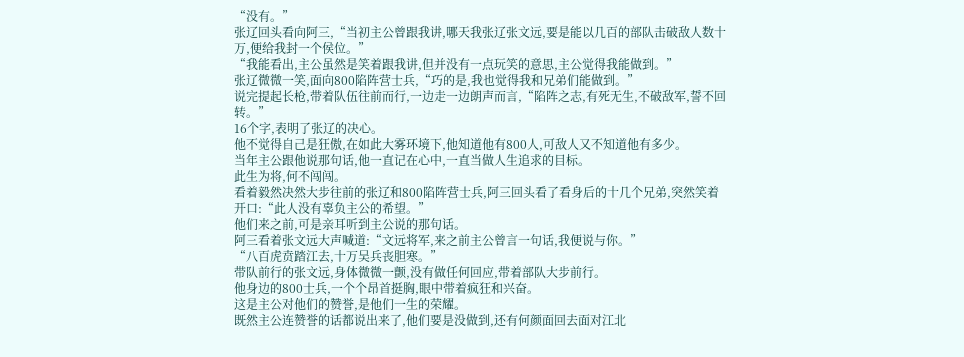“没有。”
张辽回头看向阿三,“当初主公曾跟我讲,哪天我张辽张文远,要是能以几百的部队击破敌人数十万,便给我封一个侯位。”
“我能看出,主公虽然是笑着跟我讲,但并没有一点玩笑的意思,主公觉得我能做到。”
张辽微微一笑,面向800陷阵营士兵,“巧的是,我也觉得我和兄弟们能做到。”
说完提起长枪,带着队伍往前而行,一边走一边朗声而言,“陷阵之志,有死无生,不破敌军,誓不回转。”
16个字,表明了张辽的决心。
他不觉得自己是狂傲,在如此大雾环境下,他知道他有800人,可敌人又不知道他有多少。
当年主公跟他说那句话,他一直记在心中,一直当做人生追求的目标。
此生为将,何不闯闯。
看着毅然决然大步往前的张辽和800陷阵营士兵,阿三回头看了看身后的十几个兄弟,突然笑着开口:“此人没有辜负主公的希望。”
他们来之前,可是亲耳听到主公说的那句话。
阿三看着张文远大声喊道:“文远将军,来之前主公曾言一句话,我便说与你。”
“八百虎贲踏江去,十万吴兵丧胆寒。”
带队前行的张文远,身体微微一颤,没有做任何回应,带着部队大步前行。
他身边的800士兵,一个个昂首挺胸,眼中带着疯狂和兴奋。
这是主公对他们的赞誉,是他们一生的荣耀。
既然主公连赞誉的话都说出来了,他们要是没做到,还有何颜面回去面对江北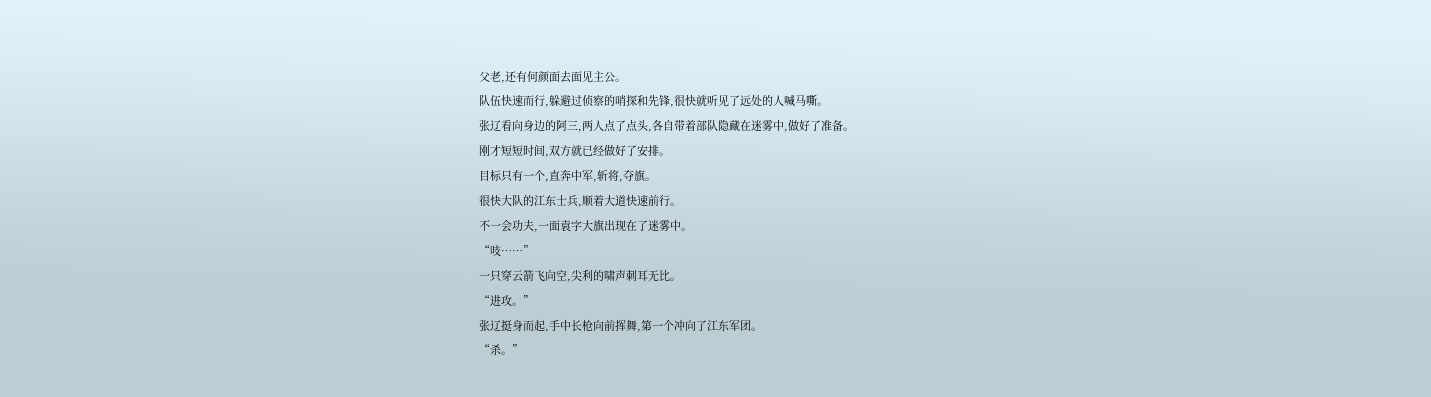父老,还有何颜面去面见主公。
队伍快速而行,躲避过侦察的哨探和先锋,很快就听见了远处的人喊马嘶。
张辽看向身边的阿三,两人点了点头,各自带着部队隐藏在迷雾中,做好了准备。
刚才短短时间,双方就已经做好了安排。
目标只有一个,直奔中军,斩将,夺旗。
很快大队的江东士兵,顺着大道快速前行。
不一会功夫,一面袁字大旗出现在了迷雾中。
“吱……”
一只穿云箭飞向空,尖利的啸声刺耳无比。
“进攻。”
张辽挺身而起,手中长枪向前挥舞,第一个冲向了江东军团。
“杀。”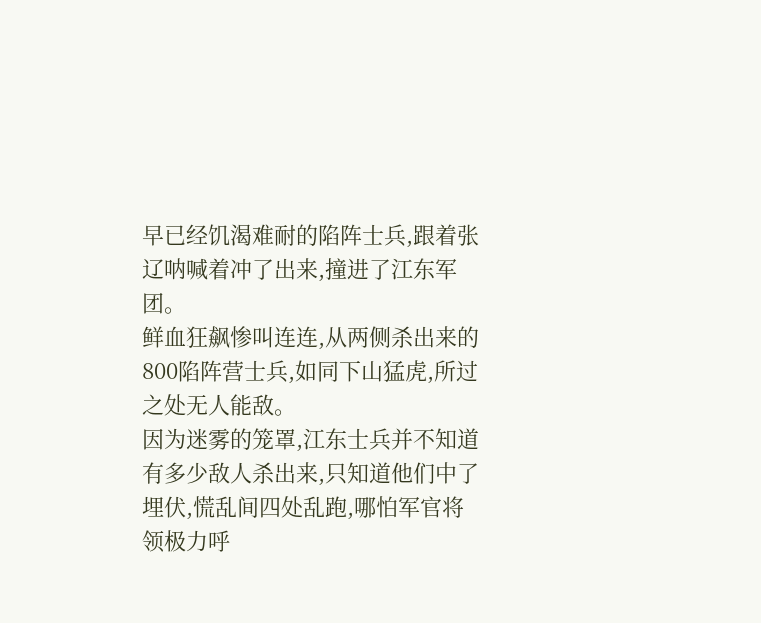早已经饥渴难耐的陷阵士兵,跟着张辽呐喊着冲了出来,撞进了江东军团。
鲜血狂飙惨叫连连,从两侧杀出来的800陷阵营士兵,如同下山猛虎,所过之处无人能敌。
因为迷雾的笼罩,江东士兵并不知道有多少敌人杀出来,只知道他们中了埋伏,慌乱间四处乱跑,哪怕军官将领极力呼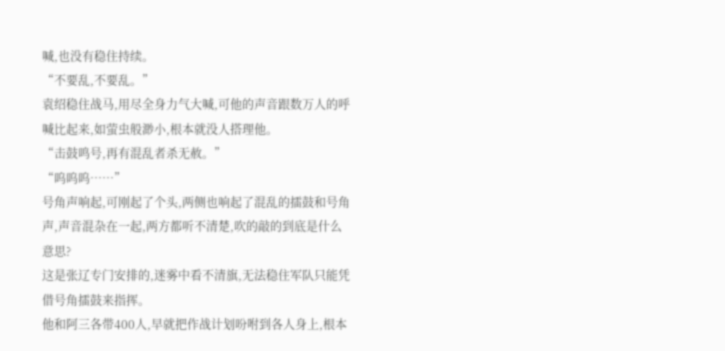喊,也没有稳住持续。
“不要乱,不要乱。”
袁绍稳住战马,用尽全身力气大喊,可他的声音跟数万人的呼喊比起来,如萤虫般渺小,根本就没人搭理他。
“击鼓鸣号,再有混乱者杀无赦。”
“呜呜呜……”
号角声响起,可刚起了个头,两侧也响起了混乱的擂鼓和号角声,声音混杂在一起,两方都听不清楚,吹的敲的到底是什么意思?
这是张辽专门安排的,迷雾中看不清旗,无法稳住军队只能凭借号角擂鼓来指挥。
他和阿三各带400人,早就把作战计划吩咐到各人身上,根本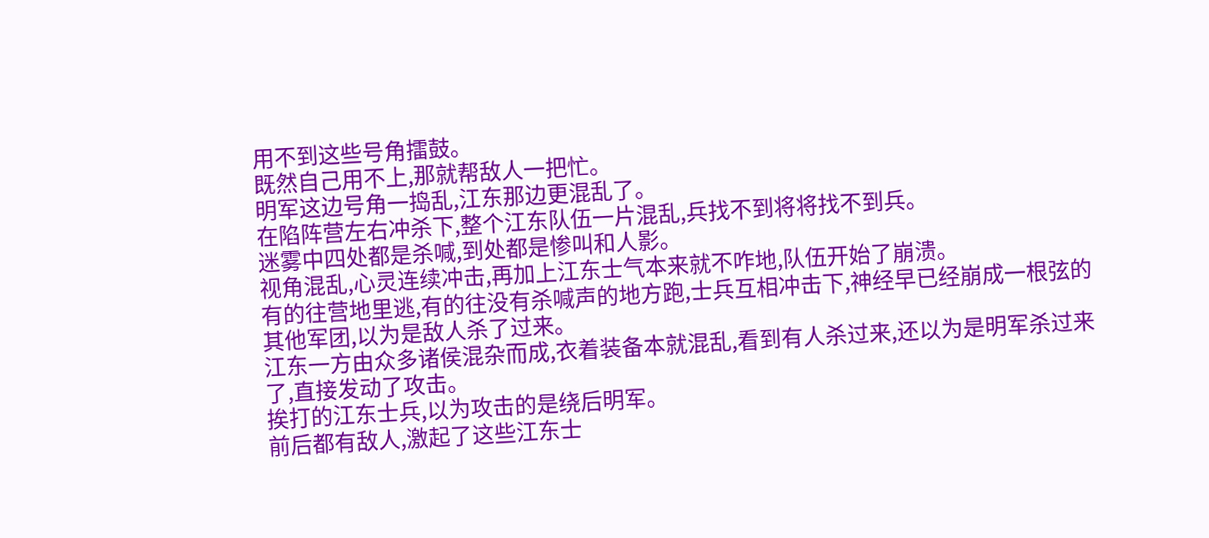用不到这些号角擂鼓。
既然自己用不上,那就帮敌人一把忙。
明军这边号角一捣乱,江东那边更混乱了。
在陷阵营左右冲杀下,整个江东队伍一片混乱,兵找不到将将找不到兵。
迷雾中四处都是杀喊,到处都是惨叫和人影。
视角混乱,心灵连续冲击,再加上江东士气本来就不咋地,队伍开始了崩溃。
有的往营地里逃,有的往没有杀喊声的地方跑,士兵互相冲击下,神经早已经崩成一根弦的其他军团,以为是敌人杀了过来。
江东一方由众多诸侯混杂而成,衣着装备本就混乱,看到有人杀过来,还以为是明军杀过来了,直接发动了攻击。
挨打的江东士兵,以为攻击的是绕后明军。
前后都有敌人,激起了这些江东士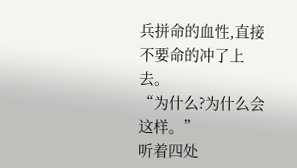兵拼命的血性,直接不要命的冲了上去。
“为什么?为什么会这样。”
听着四处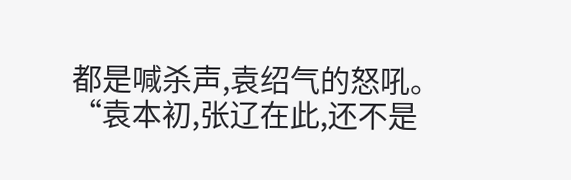都是喊杀声,袁绍气的怒吼。
“袁本初,张辽在此,还不是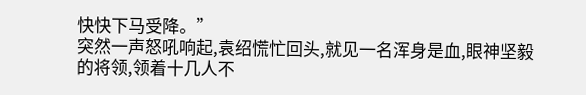快快下马受降。”
突然一声怒吼响起,袁绍慌忙回头,就见一名浑身是血,眼神坚毅的将领,领着十几人不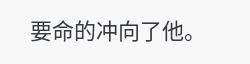要命的冲向了他。